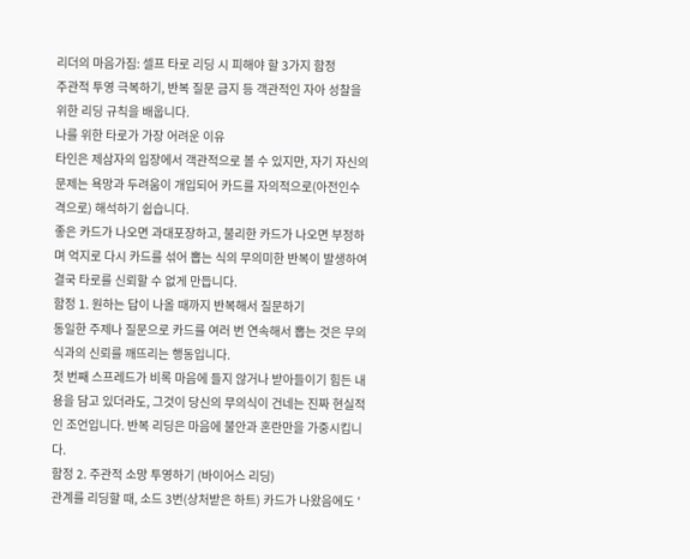리더의 마음가짐: 셀프 타로 리딩 시 피해야 할 3가지 함정
주관적 투영 극복하기, 반복 질문 금지 등 객관적인 자아 성찰을 위한 리딩 규칙을 배웁니다.
나를 위한 타로가 가장 어려운 이유
타인은 제삼자의 입장에서 객관적으로 볼 수 있지만, 자기 자신의 문제는 욕망과 두려움이 개입되어 카드를 자의적으로(아전인수 격으로) 해석하기 쉽습니다.
좋은 카드가 나오면 과대포장하고, 불리한 카드가 나오면 부정하며 억지로 다시 카드를 섞어 뽑는 식의 무의미한 반복이 발생하여 결국 타로를 신뢰할 수 없게 만듭니다.
함정 1. 원하는 답이 나올 때까지 반복해서 질문하기
동일한 주제나 질문으로 카드를 여러 번 연속해서 뽑는 것은 무의식과의 신뢰를 깨뜨리는 행동입니다.
첫 번째 스프레드가 비록 마음에 들지 않거나 받아들이기 힘든 내용을 담고 있더라도, 그것이 당신의 무의식이 건네는 진짜 현실적인 조언입니다. 반복 리딩은 마음에 불안과 혼란만을 가중시킵니다.
함정 2. 주관적 소망 투영하기 (바이어스 리딩)
관계를 리딩할 때, 소드 3번(상처받은 하트) 카드가 나왔음에도 '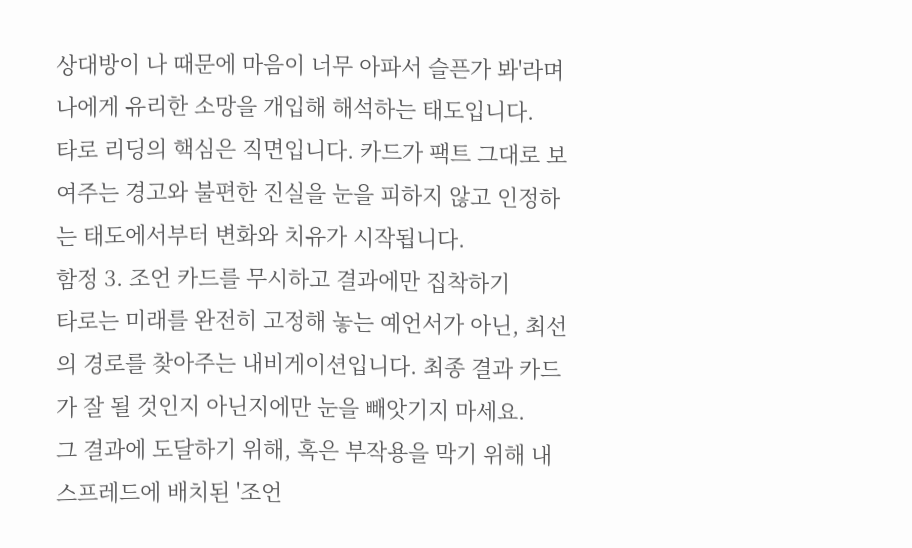상대방이 나 때문에 마음이 너무 아파서 슬픈가 봐'라며 나에게 유리한 소망을 개입해 해석하는 태도입니다.
타로 리딩의 핵심은 직면입니다. 카드가 팩트 그대로 보여주는 경고와 불편한 진실을 눈을 피하지 않고 인정하는 태도에서부터 변화와 치유가 시작됩니다.
함정 3. 조언 카드를 무시하고 결과에만 집착하기
타로는 미래를 완전히 고정해 놓는 예언서가 아닌, 최선의 경로를 찾아주는 내비게이션입니다. 최종 결과 카드가 잘 될 것인지 아닌지에만 눈을 빼앗기지 마세요.
그 결과에 도달하기 위해, 혹은 부작용을 막기 위해 내 스프레드에 배치된 '조언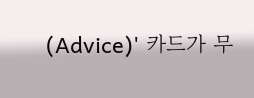(Advice)' 카드가 무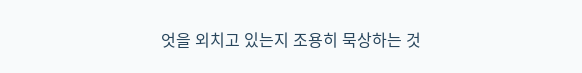엇을 외치고 있는지 조용히 묵상하는 것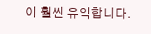이 훨씬 유익합니다.